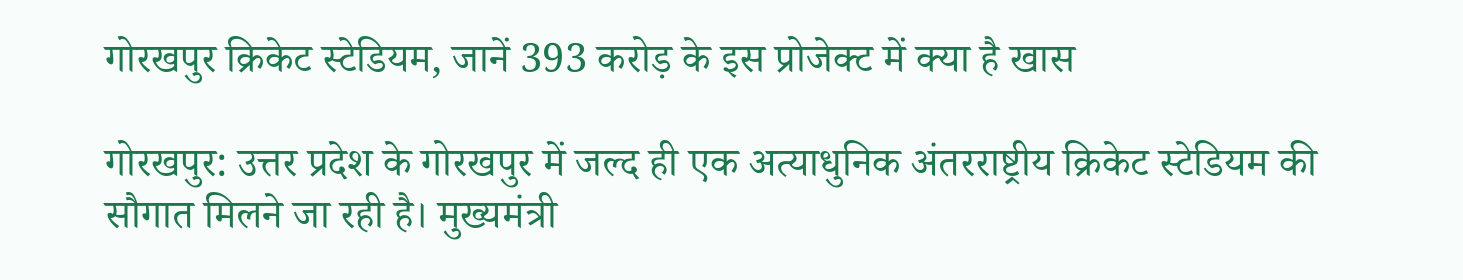गोरखपुर क्रिकेट स्टेडियम, जानें 393 करोड़ के इस प्रोजेक्ट में क्या है खास

गोरखपुर: उत्तर प्रदेश के गोरखपुर में जल्द ही एक अत्याधुनिक अंतरराष्ट्रीय क्रिकेट स्टेडियम की सौगात मिलने जा रही है। मुख्यमंत्री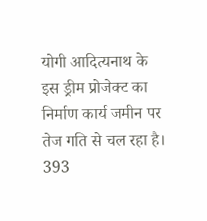योगी आदित्यनाथ के इस ड्रीम प्रोजेक्ट का निर्माण कार्य जमीन पर तेज गति से चल रहा है। 393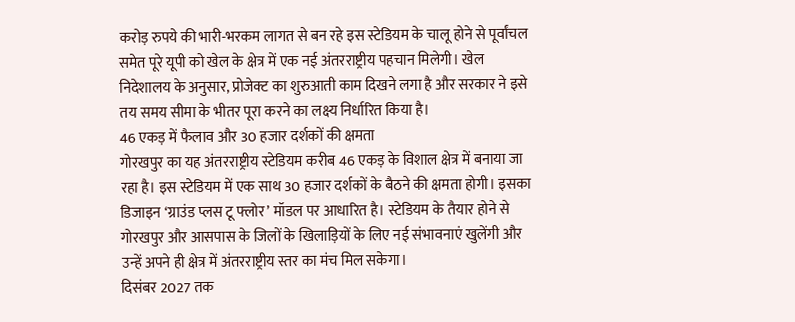करोड़ रुपये की भारी-भरकम लागत से बन रहे इस स्टेडियम के चालू होने से पूर्वांचल समेत पूरे यूपी को खेल के क्षेत्र में एक नई अंतरराष्ट्रीय पहचान मिलेगी। खेल निदेशालय के अनुसार, प्रोजेक्ट का शुरुआती काम दिखने लगा है और सरकार ने इसे तय समय सीमा के भीतर पूरा करने का लक्ष्य निर्धारित किया है।
46 एकड़ में फैलाव और 30 हजार दर्शकों की क्षमता
गोरखपुर का यह अंतरराष्ट्रीय स्टेडियम करीब 46 एकड़ के विशाल क्षेत्र में बनाया जा रहा है। इस स्टेडियम में एक साथ 30 हजार दर्शकों के बैठने की क्षमता होगी। इसका डिजाइन ‘ग्राउंड प्लस टू फ्लोर’ मॉडल पर आधारित है। स्टेडियम के तैयार होने से गोरखपुर और आसपास के जिलों के खिलाड़ियों के लिए नई संभावनाएं खुलेंगी और उन्हें अपने ही क्षेत्र में अंतरराष्ट्रीय स्तर का मंच मिल सकेगा।
दिसंबर 2027 तक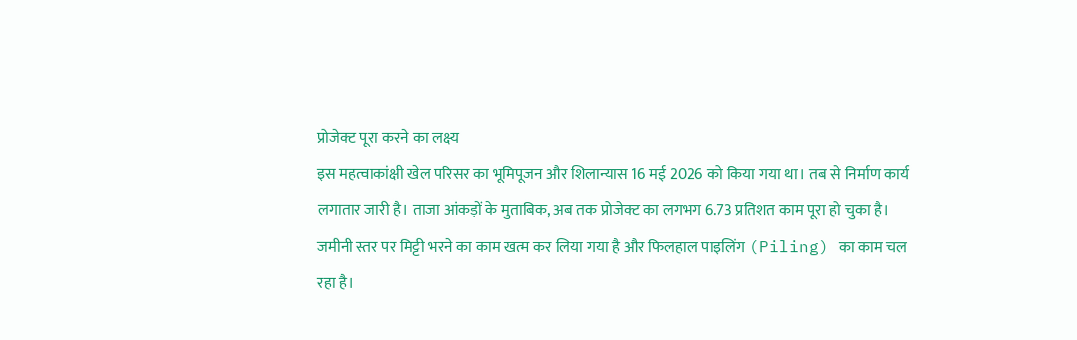प्रोजेक्ट पूरा करने का लक्ष्य
इस महत्वाकांक्षी खेल परिसर का भूमिपूजन और शिलान्यास 16 मई 2026 को किया गया था। तब से निर्माण कार्य लगातार जारी है। ताजा आंकड़ों के मुताबिक, अब तक प्रोजेक्ट का लगभग 6.73 प्रतिशत काम पूरा हो चुका है। जमीनी स्तर पर मिट्टी भरने का काम खत्म कर लिया गया है और फिलहाल पाइलिंग (Piling) का काम चल रहा है।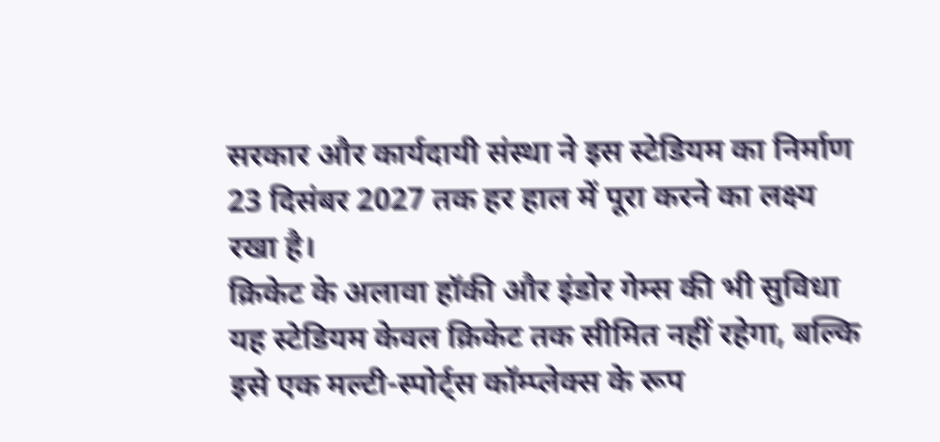सरकार और कार्यदायी संस्था ने इस स्टेडियम का निर्माण 23 दिसंबर 2027 तक हर हाल में पूरा करने का लक्ष्य रखा है।
क्रिकेट के अलावा हॉकी और इंडोर गेम्स की भी सुविधा
यह स्टेडियम केवल क्रिकेट तक सीमित नहीं रहेगा, बल्कि इसे एक मल्टी-स्पोर्ट्स कॉम्प्लेक्स के रूप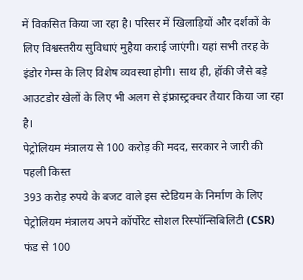में विकसित किया जा रहा है। परिसर में खिलाड़ियों और दर्शकों के लिए विश्वस्तरीय सुविधाएं मुहैया कराई जाएंगी। यहां सभी तरह के इंडोर गेम्स के लिए विशेष व्यवस्था होगी। साथ ही, हॉकी जैसे बड़े आउटडोर खेलों के लिए भी अलग से इंफ्रास्ट्रक्चर तैयार किया जा रहा है।
पेट्रोलियम मंत्रालय से 100 करोड़ की मदद, सरकार ने जारी की पहली किस्त
393 करोड़ रुपये के बजट वाले इस स्टेडियम के निर्माण के लिए पेट्रोलियम मंत्रालय अपने कॉर्पोरेट सोशल रिस्पॉन्सिबिलिटी (CSR) फंड से 100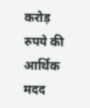करोड़ रुपये की आर्थिक मदद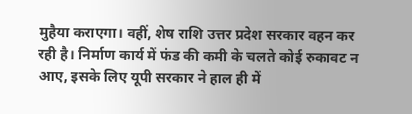मुहैया कराएगा। वहीं, शेष राशि उत्तर प्रदेश सरकार वहन कर रही है। निर्माण कार्य में फंड की कमी के चलते कोई रुकावट न आए, इसके लिए यूपी सरकार ने हाल ही में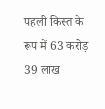पहली किस्त के रूप में 63 करोड़ 39 लाख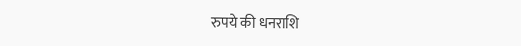रुपये की धनराशि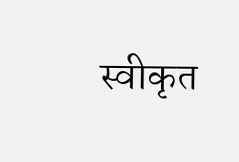स्वीकृत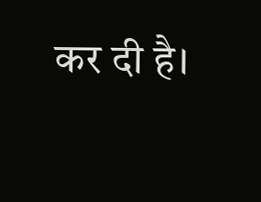कर दी है।